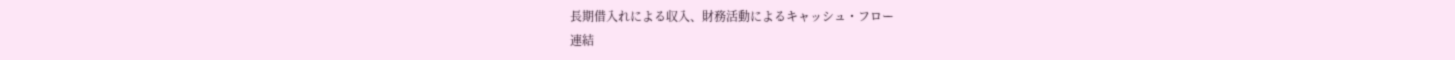長期借入れによる収入、財務活動によるキャッシュ・フロー
連結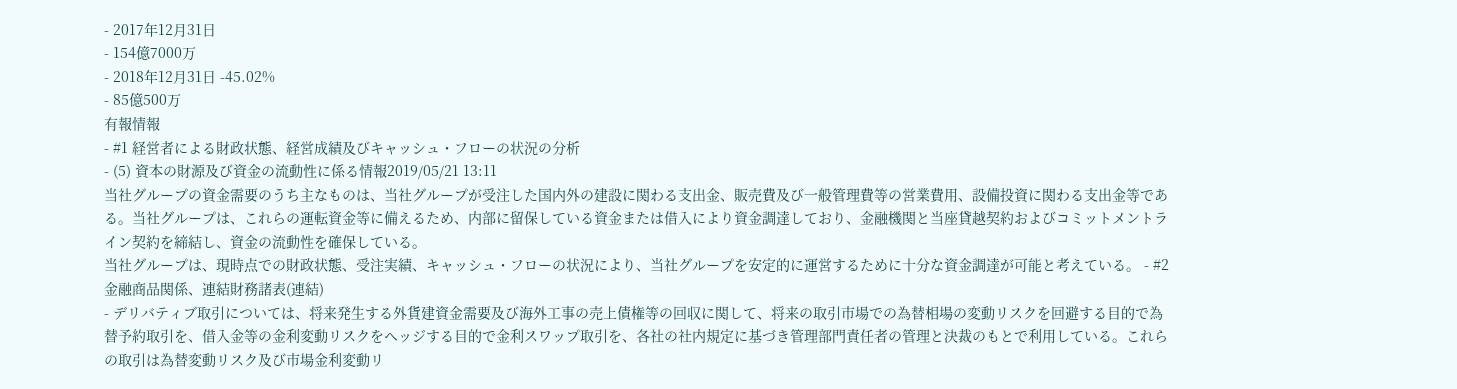- 2017年12月31日
- 154億7000万
- 2018年12月31日 -45.02%
- 85億500万
有報情報
- #1 経営者による財政状態、経営成績及びキャッシュ・フローの状況の分析
- (5) 資本の財源及び資金の流動性に係る情報2019/05/21 13:11
当社グループの資金需要のうち主なものは、当社グループが受注した国内外の建設に関わる支出金、販売費及び一般管理費等の営業費用、設備投資に関わる支出金等である。当社グループは、これらの運転資金等に備えるため、内部に留保している資金または借入により資金調達しており、金融機関と当座貸越契約およびコミットメントライン契約を締結し、資金の流動性を確保している。
当社グループは、現時点での財政状態、受注実績、キャッシュ・フローの状況により、当社グループを安定的に運営するために十分な資金調達が可能と考えている。 - #2 金融商品関係、連結財務諸表(連結)
- デリバティブ取引については、将来発生する外貨建資金需要及び海外工事の売上債権等の回収に関して、将来の取引市場での為替相場の変動リスクを回避する目的で為替予約取引を、借入金等の金利変動リスクをヘッジする目的で金利スワップ取引を、各社の社内規定に基づき管理部門責任者の管理と決裁のもとで利用している。これらの取引は為替変動リスク及び市場金利変動リ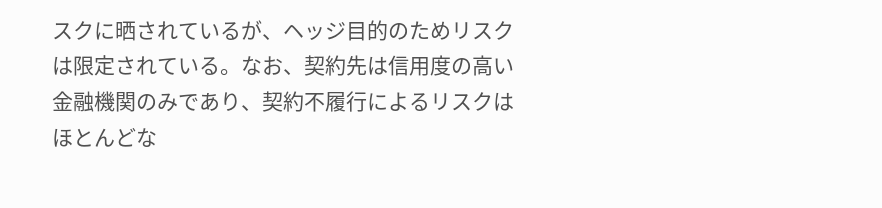スクに晒されているが、ヘッジ目的のためリスクは限定されている。なお、契約先は信用度の高い金融機関のみであり、契約不履行によるリスクはほとんどな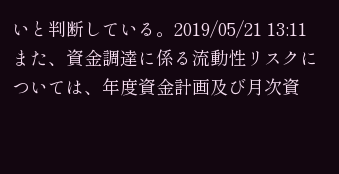いと判断している。2019/05/21 13:11
また、資金調達に係る流動性リスクについては、年度資金計画及び月次資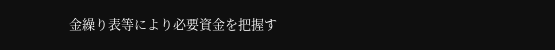金繰り表等により必要資金を把握す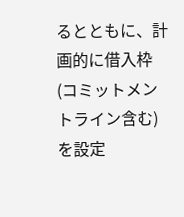るとともに、計画的に借入枠(コミットメントライン含む)を設定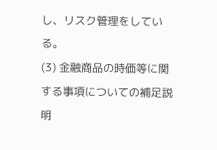し、リスク管理をしている。
(3) 金融商品の時価等に関する事項についての補足説明